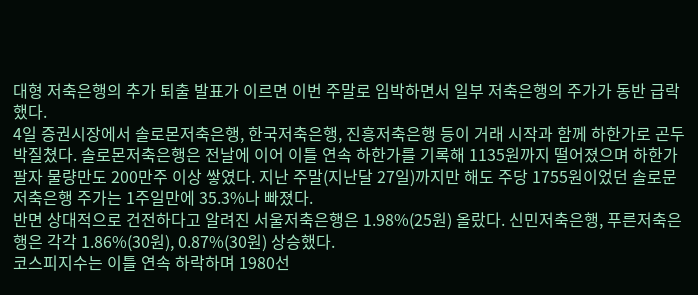대형 저축은행의 추가 퇴출 발표가 이르면 이번 주말로 임박하면서 일부 저축은행의 주가가 동반 급락했다.
4일 증권시장에서 솔로몬저축은행, 한국저축은행, 진흥저축은행 등이 거래 시작과 함께 하한가로 곤두박질쳤다. 솔로몬저축은행은 전날에 이어 이틀 연속 하한가를 기록해 1135원까지 떨어졌으며 하한가 팔자 물량만도 200만주 이상 쌓였다. 지난 주말(지난달 27일)까지만 해도 주당 1755원이었던 솔로문저축은행 주가는 1주일만에 35.3%나 빠졌다.
반면 상대적으로 건전하다고 알려진 서울저축은행은 1.98%(25원) 올랐다. 신민저축은행, 푸른저축은행은 각각 1.86%(30원), 0.87%(30원) 상승했다.
코스피지수는 이틀 연속 하락하며 1980선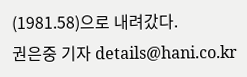(1981.58)으로 내려갔다.
권은중 기자 details@hani.co.kr